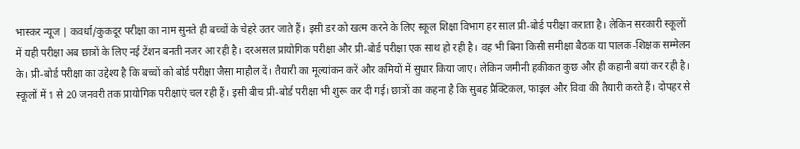भास्कर न्यूज | कवर्धा/कुकदूर परीक्षा का नाम सुनते ही बच्चों के चेहरे उतर जाते हैं। इसी डर को खत्म करने के लिए स्कूल शिक्षा विभाग हर साल प्री-बोर्ड परीक्षा कराता है। लेकिन सरकारी स्कूलों में यही परीक्षा अब छात्रों के लिए नई टेंशन बनती नजर आ रही है। दरअसल प्रायोगिक परीक्षा और प्री-बोर्ड परीक्षा एक साथ हो रही है। वह भी बिना किसी समीक्षा बैठक या पालक-शिक्षक सम्मेलन के। प्री-बोर्ड परीक्षा का उद्देश्य है कि बच्चों को बोर्ड परीक्षा जैसा माहौल दें। तैयारी का मूल्यांकन करें और कमियों में सुधार किया जाए। लेकिन जमीनी हकीकत कुछ और ही कहानी बयां कर रही है। स्कूलों में 1 से 20 जनवरी तक प्रायोगिक परीक्षाएं चल रही हैं। इसी बीच प्री-बोर्ड परीक्षा भी शुरू कर दी गई। छात्रों का कहना है कि सुबह प्रैक्टिकल, फाइल और विवा की तैयारी करते हैं। दोपहर से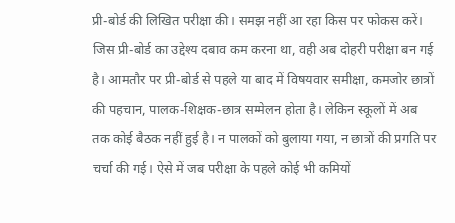प्री-बोर्ड की लिखित परीक्षा की। समझ नहीं आ रहा किस पर फोकस करें। जिस प्री-बोर्ड का उद्देश्य दबाव कम करना था, वही अब दोहरी परीक्षा बन गई है। आमतौर पर प्री-बोर्ड से पहले या बाद में विषयवार समीक्षा, कमजोर छात्रों की पहचान, पालक-शिक्षक-छात्र सम्मेलन होता है। लेकिन स्कूलों में अब तक कोई बैठक नहीं हुई है। न पालकों को बुलाया गया, न छात्रों की प्रगति पर चर्चा की गई। ऐसे में जब परीक्षा के पहले कोई भी कमियों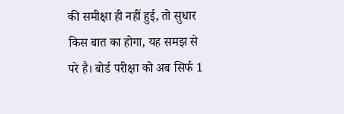की समीक्षा ही नहीं हुई, तो सुधार किस बात का होगा, यह समझ से परे है। बोर्ड परीक्षा को अब सिर्फ 1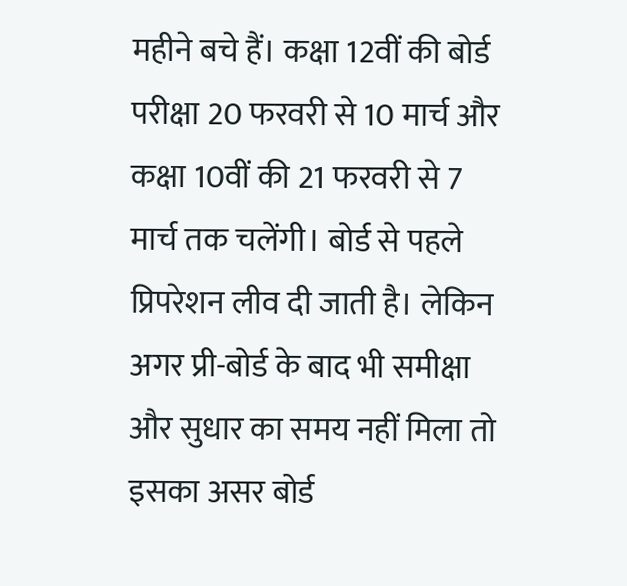महीने बचे हैं। कक्षा 12वीं की बोर्ड परीक्षा 20 फरवरी से 10 मार्च और कक्षा 10वीं की 21 फरवरी से 7 मार्च तक चलेंगी। बोर्ड से पहले प्रिपरेशन लीव दी जाती है। लेकिन अगर प्री-बोर्ड के बाद भी समीक्षा और सुधार का समय नहीं मिला तो इसका असर बोर्ड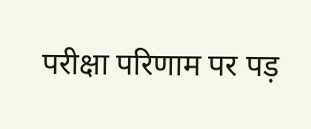परीक्षा परिणाम पर पड़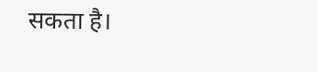सकता है।